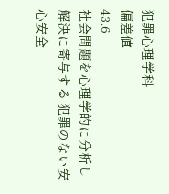犯罪心理学科
偏差値
43.6
社会問題を心理学的に分析し解決に寄与する 犯罪のない安心安全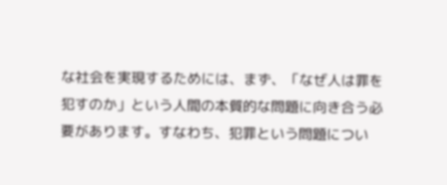な社会を実現するためには、まず、「なぜ人は罪を犯すのか」という人間の本質的な問題に向き合う必要があります。すなわち、犯罪という問題につい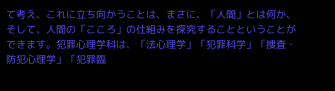て考え、これに立ち向かうことは、まさに、「人間」とは何か、そして、人間の「こころ」の仕組みを探究することということができます。犯罪心理学科は、「法心理学」「犯罪科学」「捜査・防犯心理学」「犯罪臨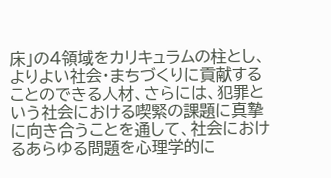床」の4領域をカリキュラムの柱とし、よりよい社会・まちづくりに貢献することのできる人材、さらには、犯罪という社会における喫緊の課題に真摯に向き合うことを通して、社会におけるあらゆる問題を心理学的に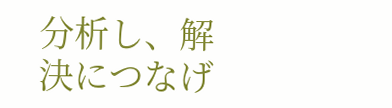分析し、解決につなげ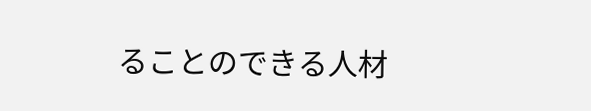ることのできる人材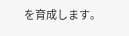を育成します。